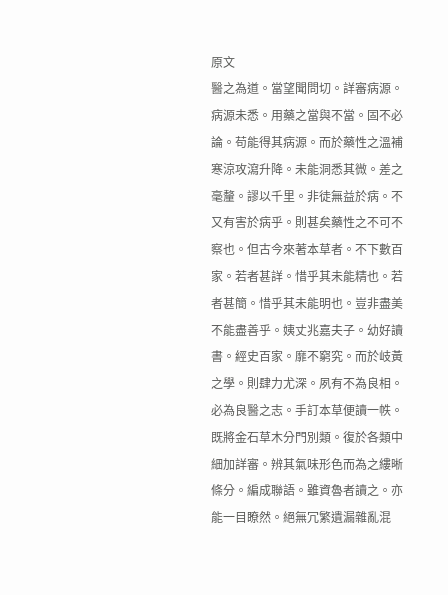原文
醫之為道。當望聞問切。詳審病源。病源未悉。用藥之當與不當。固不必論。苟能得其病源。而於藥性之溫補寒涼攻瀉升降。未能洞悉其微。差之毫釐。謬以千里。非徒無益於病。不又有害於病乎。則甚矣藥性之不可不察也。但古今來著本草者。不下數百家。若者甚詳。惜乎其未能精也。若者甚簡。惜乎其未能明也。豈非盡美不能盡善乎。姨丈兆嘉夫子。幼好讀書。經史百家。靡不窮究。而於岐黃之學。則肆力尤深。夙有不為良相。必為良醫之志。手訂本草便讀一帙。既將金石草木分門別類。復於各類中細加詳審。辨其氣味形色而為之縷晰條分。編成聯語。雖資魯者讀之。亦能一目瞭然。絕無冗繁遺漏雜亂混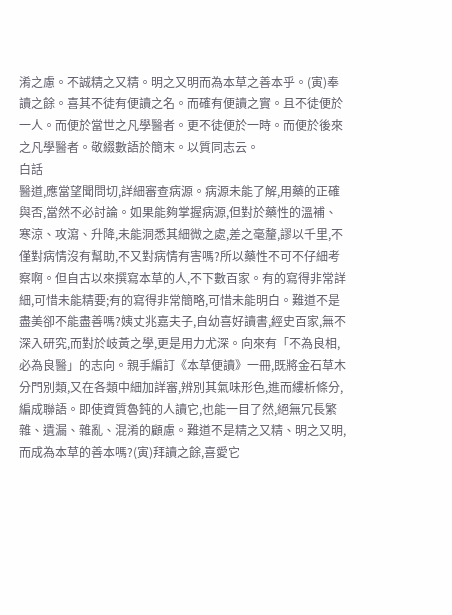淆之慮。不誠精之又精。明之又明而為本草之善本乎。(寅)奉讀之餘。喜其不徒有便讀之名。而確有便讀之實。且不徒便於一人。而便於當世之凡學醫者。更不徒便於一時。而便於後來之凡學醫者。敬綴數語於簡末。以質同志云。
白話
醫道,應當望聞問切,詳細審查病源。病源未能了解,用藥的正確與否,當然不必討論。如果能夠掌握病源,但對於藥性的溫補、寒涼、攻瀉、升降,未能洞悉其細微之處,差之毫釐,謬以千里,不僅對病情沒有幫助,不又對病情有害嗎?所以藥性不可不仔細考察啊。但自古以來撰寫本草的人,不下數百家。有的寫得非常詳細,可惜未能精要;有的寫得非常簡略,可惜未能明白。難道不是盡美卻不能盡善嗎?姨丈兆嘉夫子,自幼喜好讀書,經史百家,無不深入研究,而對於岐黃之學,更是用力尤深。向來有「不為良相,必為良醫」的志向。親手編訂《本草便讀》一冊,既將金石草木分門別類,又在各類中細加詳審,辨別其氣味形色,進而縷析條分,編成聯語。即使資質魯鈍的人讀它,也能一目了然,絕無冗長繁雜、遺漏、雜亂、混淆的顧慮。難道不是精之又精、明之又明,而成為本草的善本嗎?(寅)拜讀之餘,喜愛它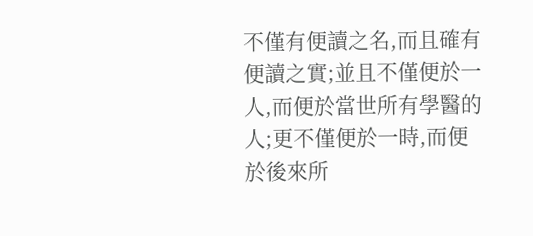不僅有便讀之名,而且確有便讀之實;並且不僅便於一人,而便於當世所有學醫的人;更不僅便於一時,而便於後來所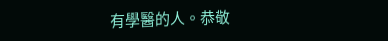有學醫的人。恭敬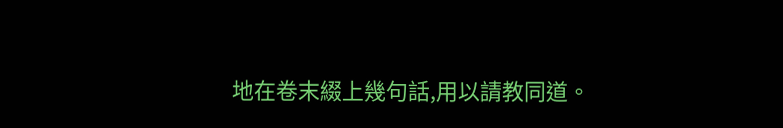地在卷末綴上幾句話,用以請教同道。